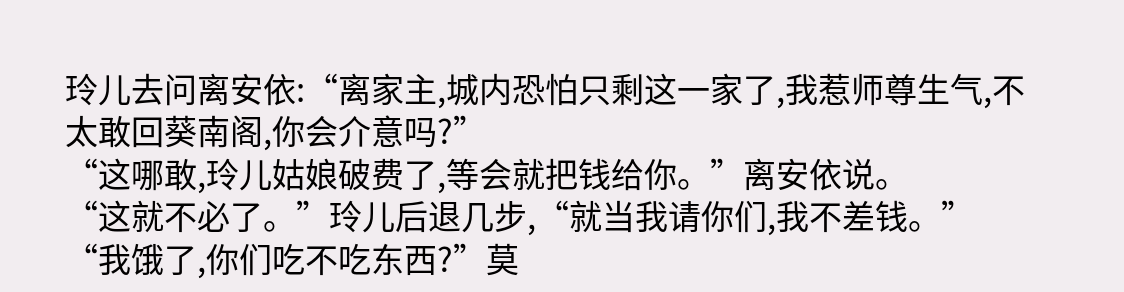玲儿去问离安依:“离家主,城内恐怕只剩这一家了,我惹师尊生气,不太敢回葵南阁,你会介意吗?”
“这哪敢,玲儿姑娘破费了,等会就把钱给你。”离安依说。
“这就不必了。”玲儿后退几步,“就当我请你们,我不差钱。”
“我饿了,你们吃不吃东西?”莫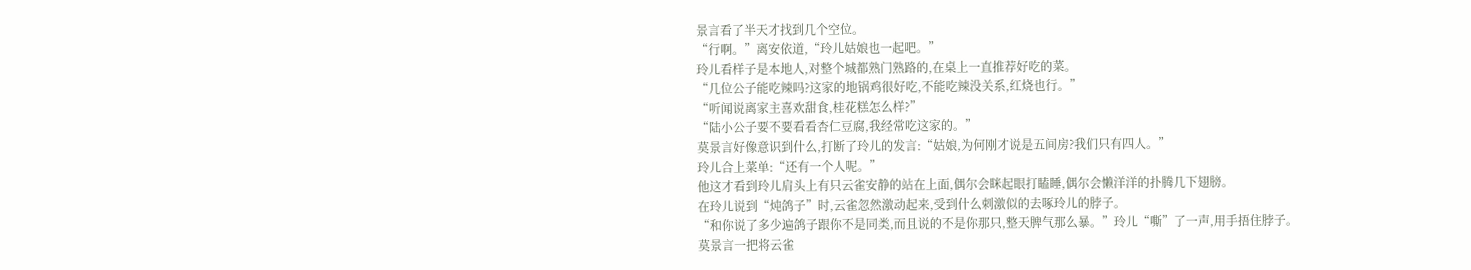景言看了半天才找到几个空位。
“行啊。”离安依道,“玲儿姑娘也一起吧。”
玲儿看样子是本地人,对整个城都熟门熟路的,在桌上一直推荐好吃的菜。
“几位公子能吃辣吗?这家的地锅鸡很好吃,不能吃辣没关系,红烧也行。”
“听闻说离家主喜欢甜食,桂花糕怎么样?”
“陆小公子要不要看看杏仁豆腐,我经常吃这家的。”
莫景言好像意识到什么,打断了玲儿的发言:“姑娘,为何刚才说是五间房?我们只有四人。”
玲儿合上菜单:“还有一个人呢。”
他这才看到玲儿肩头上有只云雀安静的站在上面,偶尔会眯起眼打瞌睡,偶尔会懒洋洋的扑腾几下翅膀。
在玲儿说到“炖鸽子”时,云雀忽然激动起来,受到什么刺激似的去啄玲儿的脖子。
“和你说了多少遍鸽子跟你不是同类,而且说的不是你那只,整天脾气那么暴。”玲儿“嘶”了一声,用手捂住脖子。
莫景言一把将云雀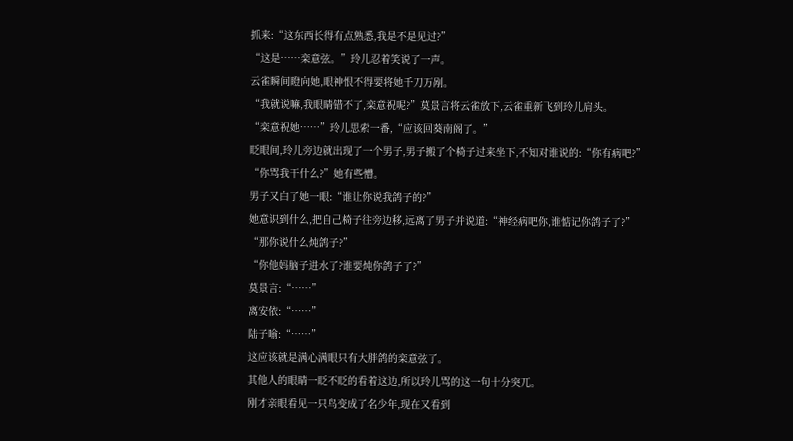抓来:“这东西长得有点熟悉,我是不是见过?”
“这是……栾意弦。”玲儿忍着笑说了一声。
云雀瞬间瞪向她,眼神恨不得要将她千刀万剐。
“我就说嘛,我眼睛错不了,栾意祝呢?”莫景言将云雀放下,云雀重新飞到玲儿肩头。
“栾意祝她……”玲儿思索一番,“应该回葵南阁了。”
眨眼间,玲儿旁边就出现了一个男子,男子搬了个椅子过来坐下,不知对谁说的:“你有病吧?”
“你骂我干什么?”她有些懵。
男子又白了她一眼:“谁让你说我鸽子的?”
她意识到什么,把自己椅子往旁边移,远离了男子并说道:“神经病吧你,谁惦记你鸽子了?”
“那你说什么炖鸽子?”
“你他妈脑子进水了?谁要炖你鸽子了?”
莫景言:“……”
离安依:“……”
陆子喻:“……”
这应该就是满心满眼只有大胖鸽的栾意弦了。
其他人的眼睛一眨不眨的看着这边,所以玲儿骂的这一句十分突兀。
刚才亲眼看见一只鸟变成了名少年,现在又看到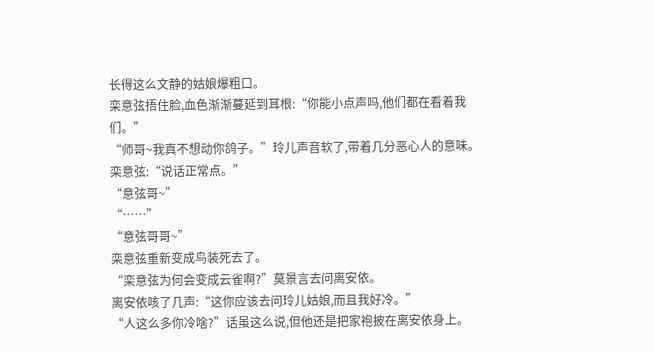长得这么文静的姑娘爆粗口。
栾意弦捂住脸,血色渐渐蔓延到耳根:“你能小点声吗,他们都在看着我们。”
“师哥~我真不想动你鸽子。”玲儿声音软了,带着几分恶心人的意味。
栾意弦:“说话正常点。”
“意弦哥~”
“……”
“意弦哥哥~”
栾意弦重新变成鸟装死去了。
“栾意弦为何会变成云雀啊?”莫景言去问离安依。
离安依咳了几声:“这你应该去问玲儿姑娘,而且我好冷。”
“人这么多你冷啥?”话虽这么说,但他还是把家袍披在离安依身上。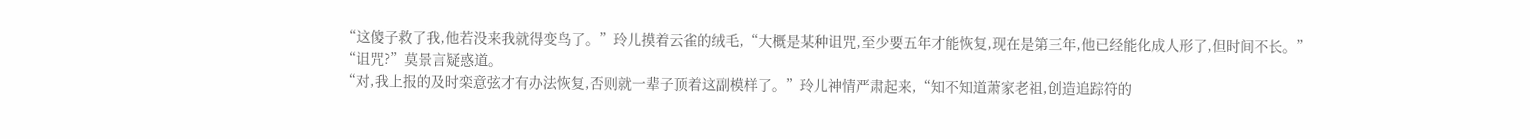“这傻子救了我,他若没来我就得变鸟了。”玲儿摸着云雀的绒毛,“大概是某种诅咒,至少要五年才能恢复,现在是第三年,他已经能化成人形了,但时间不长。”
“诅咒?”莫景言疑惑道。
“对,我上报的及时栾意弦才有办法恢复,否则就一辈子顶着这副模样了。”玲儿神情严肃起来,“知不知道萧家老祖,创造追踪符的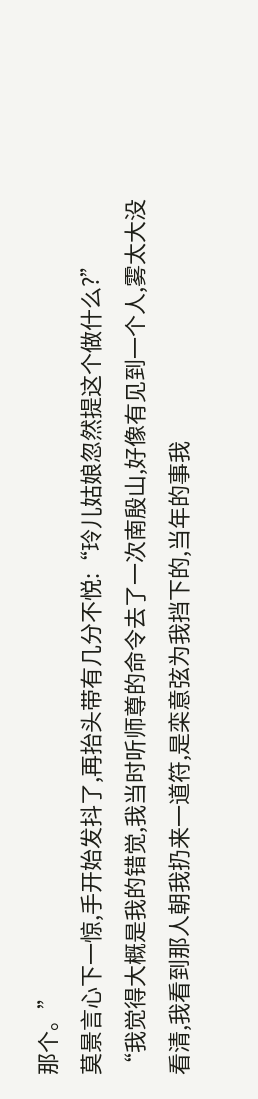那个。”
莫景言心下一惊,手开始发抖了,再抬头带有几分不悦:“玲儿姑娘忽然提这个做什么?”
“我觉得大概是我的错觉,我当时听师尊的命令去了一次南殷山,好像有见到一个人,雾太大没看清,我看到那人朝我扔来一道符,是栾意弦为我挡下的,当年的事我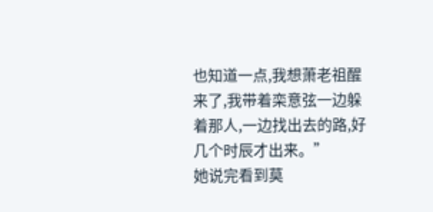也知道一点,我想萧老祖醒来了,我带着栾意弦一边躲着那人,一边找出去的路,好几个时辰才出来。”
她说完看到莫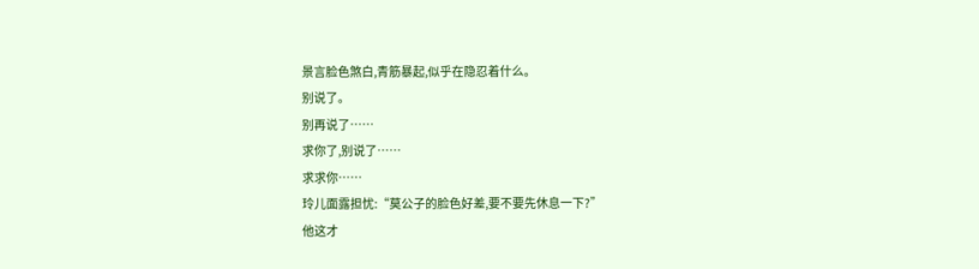景言脸色煞白,青筋暴起,似乎在隐忍着什么。
别说了。
别再说了……
求你了,别说了……
求求你……
玲儿面露担忧:“莫公子的脸色好差,要不要先休息一下?”
他这才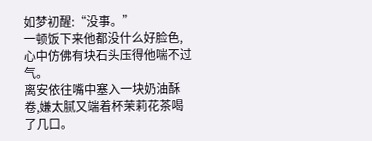如梦初醒:“没事。”
一顿饭下来他都没什么好脸色,心中仿佛有块石头压得他喘不过气。
离安依往嘴中塞入一块奶油酥卷,嫌太腻又端着杯茉莉花茶喝了几口。